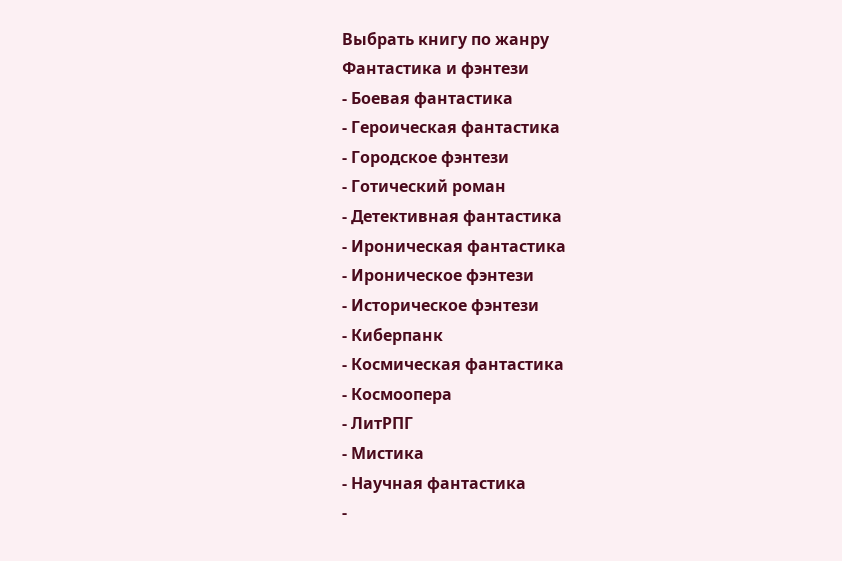Выбрать книгу по жанру
Фантастика и фэнтези
- Боевая фантастика
- Героическая фантастика
- Городское фэнтези
- Готический роман
- Детективная фантастика
- Ироническая фантастика
- Ироническое фэнтези
- Историческое фэнтези
- Киберпанк
- Космическая фантастика
- Космоопера
- ЛитРПГ
- Мистика
- Научная фантастика
-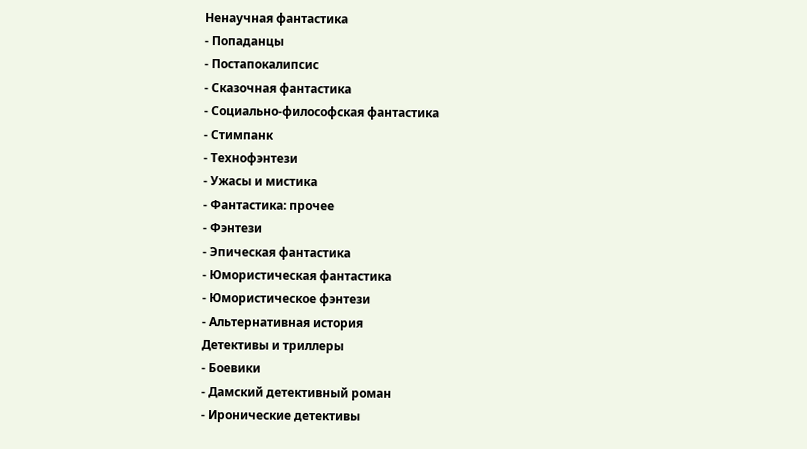Ненаучная фантастика
- Попаданцы
- Постапокалипсис
- Сказочная фантастика
- Социально-философская фантастика
- Стимпанк
- Технофэнтези
- Ужасы и мистика
- Фантастика: прочее
- Фэнтези
- Эпическая фантастика
- Юмористическая фантастика
- Юмористическое фэнтези
- Альтернативная история
Детективы и триллеры
- Боевики
- Дамский детективный роман
- Иронические детективы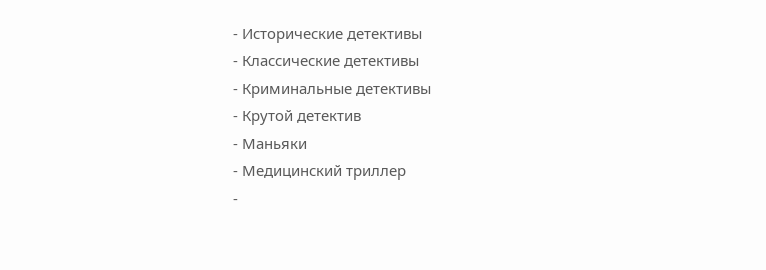- Исторические детективы
- Классические детективы
- Криминальные детективы
- Крутой детектив
- Маньяки
- Медицинский триллер
-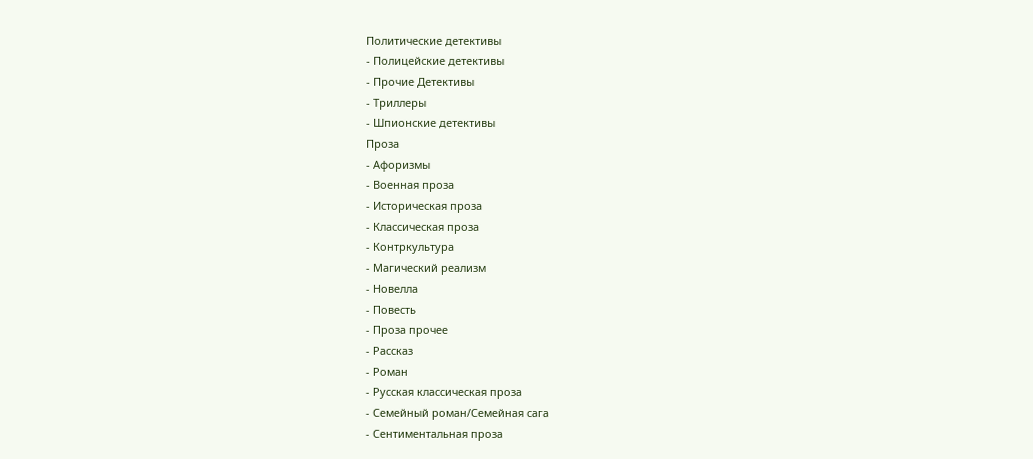Политические детективы
- Полицейские детективы
- Прочие Детективы
- Триллеры
- Шпионские детективы
Проза
- Афоризмы
- Военная проза
- Историческая проза
- Классическая проза
- Контркультура
- Магический реализм
- Новелла
- Повесть
- Проза прочее
- Рассказ
- Роман
- Русская классическая проза
- Семейный роман/Семейная сага
- Сентиментальная проза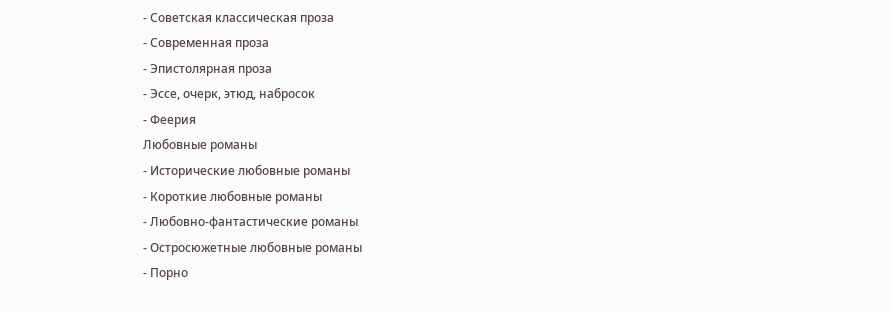- Советская классическая проза
- Современная проза
- Эпистолярная проза
- Эссе, очерк, этюд, набросок
- Феерия
Любовные романы
- Исторические любовные романы
- Короткие любовные романы
- Любовно-фантастические романы
- Остросюжетные любовные романы
- Порно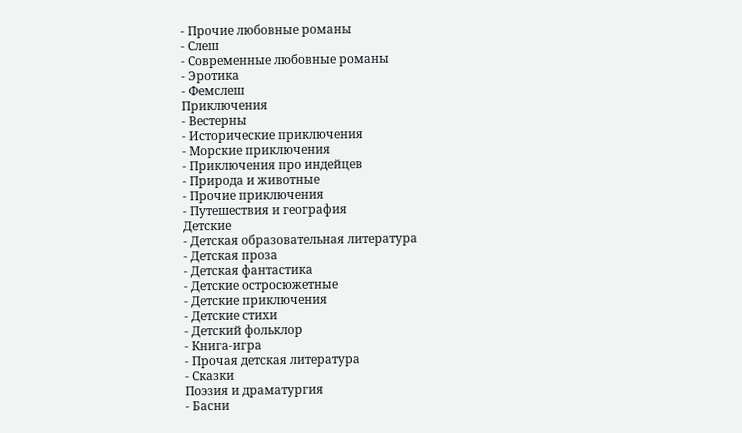- Прочие любовные романы
- Слеш
- Современные любовные романы
- Эротика
- Фемслеш
Приключения
- Вестерны
- Исторические приключения
- Морские приключения
- Приключения про индейцев
- Природа и животные
- Прочие приключения
- Путешествия и география
Детские
- Детская образовательная литература
- Детская проза
- Детская фантастика
- Детские остросюжетные
- Детские приключения
- Детские стихи
- Детский фольклор
- Книга-игра
- Прочая детская литература
- Сказки
Поэзия и драматургия
- Басни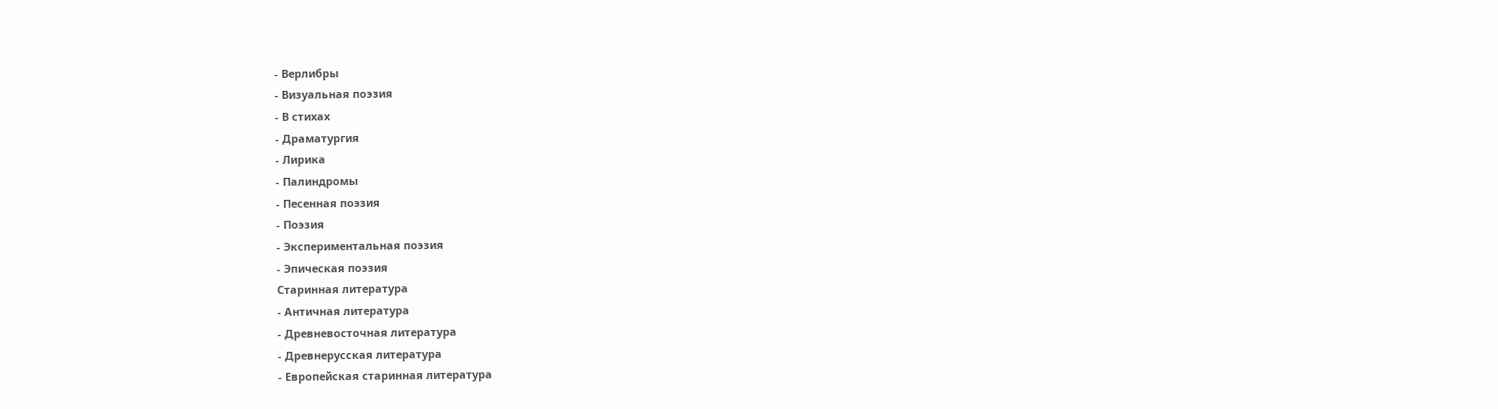- Верлибры
- Визуальная поэзия
- В стихах
- Драматургия
- Лирика
- Палиндромы
- Песенная поэзия
- Поэзия
- Экспериментальная поэзия
- Эпическая поэзия
Старинная литература
- Античная литература
- Древневосточная литература
- Древнерусская литература
- Европейская старинная литература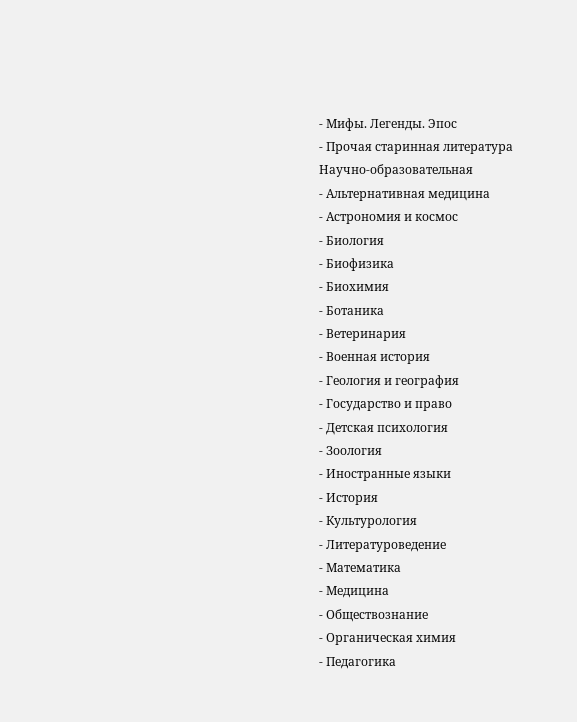- Мифы. Легенды. Эпос
- Прочая старинная литература
Научно-образовательная
- Альтернативная медицина
- Астрономия и космос
- Биология
- Биофизика
- Биохимия
- Ботаника
- Ветеринария
- Военная история
- Геология и география
- Государство и право
- Детская психология
- Зоология
- Иностранные языки
- История
- Культурология
- Литературоведение
- Математика
- Медицина
- Обществознание
- Органическая химия
- Педагогика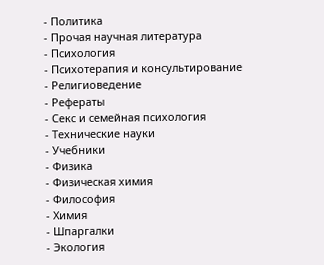- Политика
- Прочая научная литература
- Психология
- Психотерапия и консультирование
- Религиоведение
- Рефераты
- Секс и семейная психология
- Технические науки
- Учебники
- Физика
- Физическая химия
- Философия
- Химия
- Шпаргалки
- Экология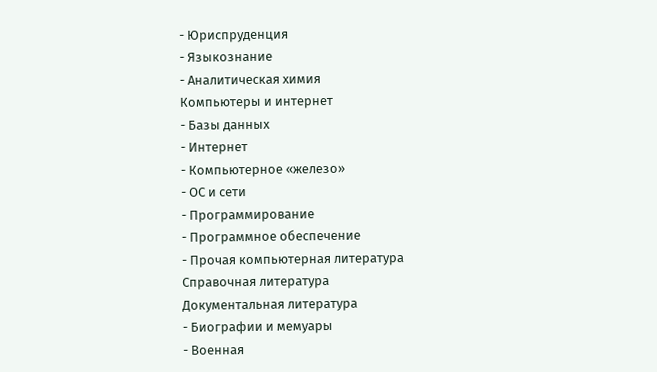- Юриспруденция
- Языкознание
- Аналитическая химия
Компьютеры и интернет
- Базы данных
- Интернет
- Компьютерное «железо»
- ОС и сети
- Программирование
- Программное обеспечение
- Прочая компьютерная литература
Справочная литература
Документальная литература
- Биографии и мемуары
- Военная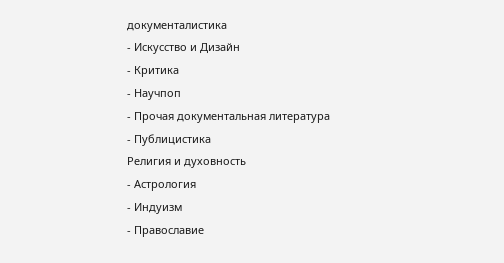документалистика
- Искусство и Дизайн
- Критика
- Научпоп
- Прочая документальная литература
- Публицистика
Религия и духовность
- Астрология
- Индуизм
- Православие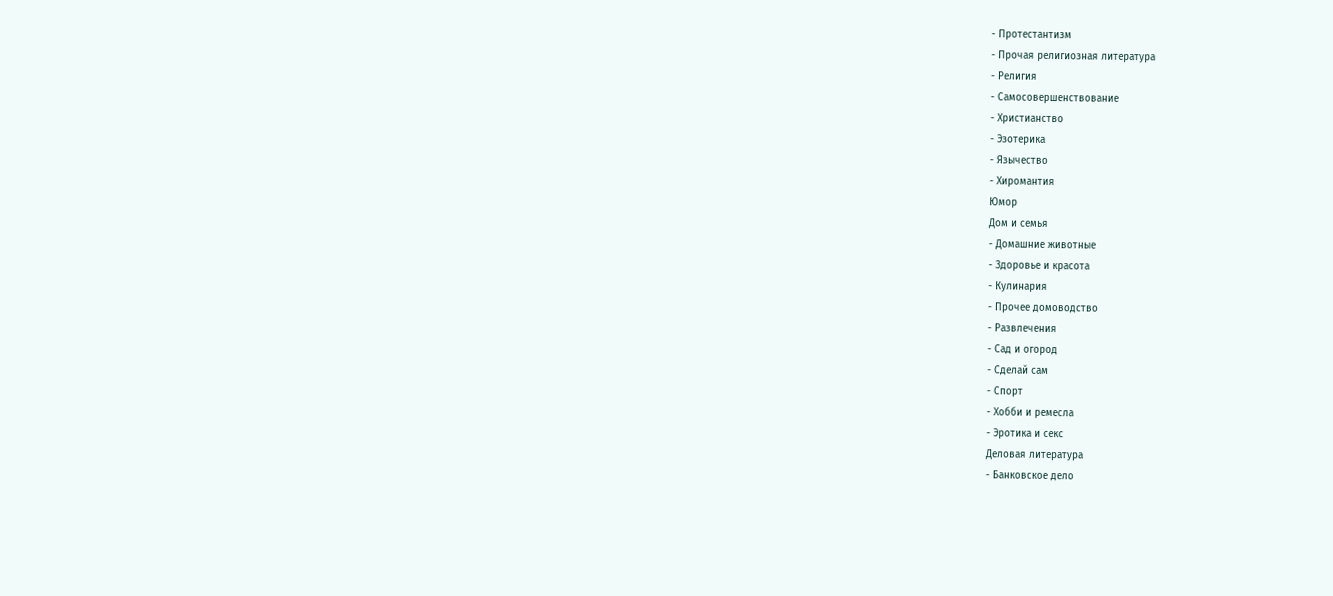- Протестантизм
- Прочая религиозная литература
- Религия
- Самосовершенствование
- Христианство
- Эзотерика
- Язычество
- Хиромантия
Юмор
Дом и семья
- Домашние животные
- Здоровье и красота
- Кулинария
- Прочее домоводство
- Развлечения
- Сад и огород
- Сделай сам
- Спорт
- Хобби и ремесла
- Эротика и секс
Деловая литература
- Банковское дело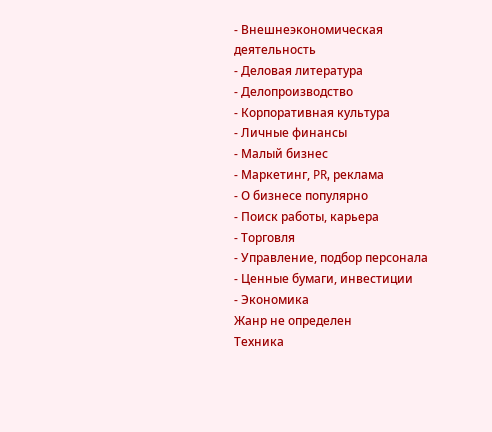- Внешнеэкономическая деятельность
- Деловая литература
- Делопроизводство
- Корпоративная культура
- Личные финансы
- Малый бизнес
- Маркетинг, PR, реклама
- О бизнесе популярно
- Поиск работы, карьера
- Торговля
- Управление, подбор персонала
- Ценные бумаги, инвестиции
- Экономика
Жанр не определен
Техника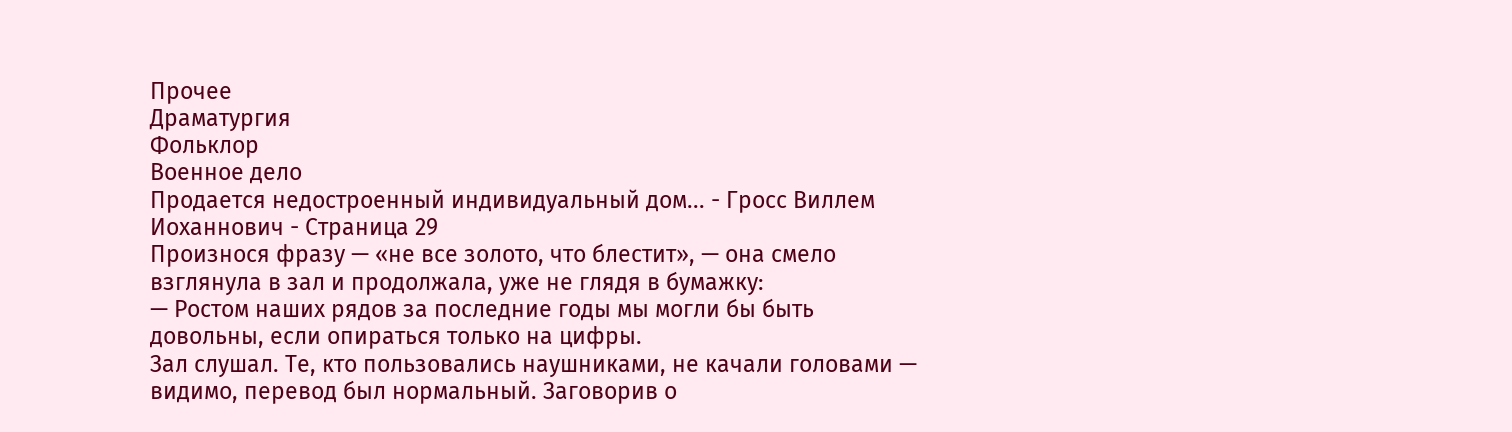Прочее
Драматургия
Фольклор
Военное дело
Продается недостроенный индивидуальный дом... - Гросс Виллем Иоханнович - Страница 29
Произнося фразу — «не все золото, что блестит», — она смело взглянула в зал и продолжала, уже не глядя в бумажку:
— Ростом наших рядов за последние годы мы могли бы быть довольны, если опираться только на цифры.
Зал слушал. Те, кто пользовались наушниками, не качали головами — видимо, перевод был нормальный. Заговорив о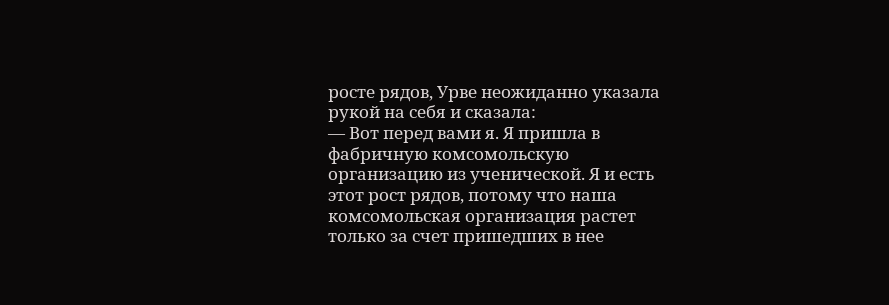росте рядов, Урве неожиданно указала рукой на себя и сказала:
— Вот перед вами я. Я пришла в фабричную комсомольскую организацию из ученической. Я и есть этот рост рядов, потому что наша комсомольская организация растет только за счет пришедших в нее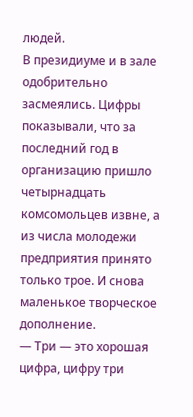людей.
В президиуме и в зале одобрительно засмеялись. Цифры показывали, что за последний год в организацию пришло четырнадцать комсомольцев извне, а из числа молодежи предприятия принято только трое. И снова маленькое творческое дополнение.
— Три — это хорошая цифра, цифру три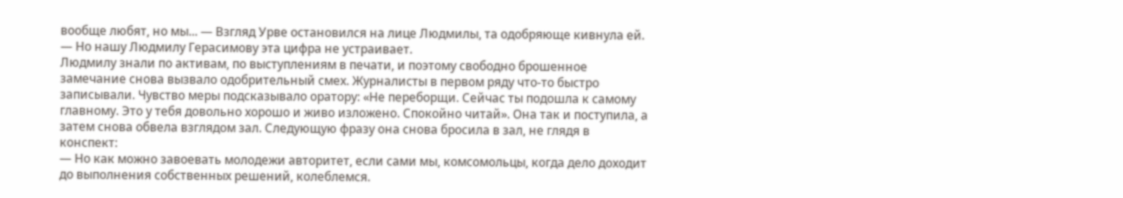вообще любят, но мы... — Взгляд Урве остановился на лице Людмилы, та одобряюще кивнула ей. — Но нашу Людмилу Герасимову эта цифра не устраивает.
Людмилу знали по активам, по выступлениям в печати, и поэтому свободно брошенное замечание снова вызвало одобрительный смех. Журналисты в первом ряду что-то быстро записывали. Чувство меры подсказывало оратору: «Не переборщи. Сейчас ты подошла к самому главному. Это у тебя довольно хорошо и живо изложено. Спокойно читай». Она так и поступила, а затем снова обвела взглядом зал. Следующую фразу она снова бросила в зал, не глядя в конспект:
— Но как можно завоевать молодежи авторитет, если сами мы, комсомольцы, когда дело доходит до выполнения собственных решений, колеблемся.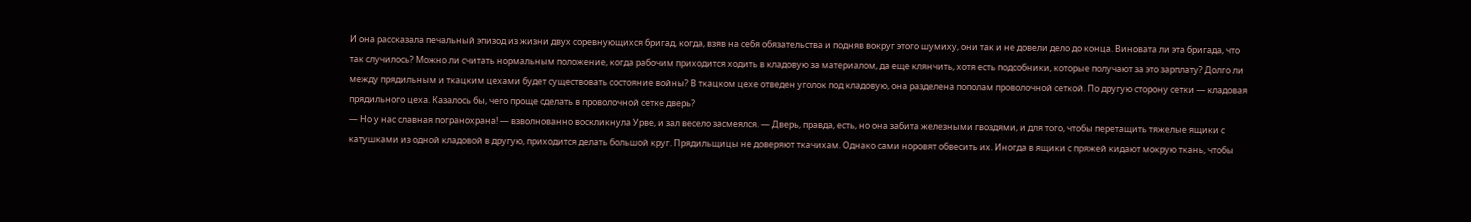И она рассказала печальный эпизод из жизни двух соревнующихся бригад, когда, взяв на себя обязательства и подняв вокруг этого шумиху, они так и не довели дело до конца. Виновата ли эта бригада, что так случилось? Можно ли считать нормальным положение, когда рабочим приходится ходить в кладовую за материалом, да еще клянчить, хотя есть подсобники, которые получают за это зарплату? Долго ли между прядильным и ткацким цехами будет существовать состояние войны? В ткацком цехе отведен уголок под кладовую, она разделена пополам проволочной сеткой. По другую сторону сетки — кладовая прядильного цеха. Казалось бы, чего проще сделать в проволочной сетке дверь?
— Но у нас славная погранохрана! — взволнованно воскликнула Урве, и зал весело засмеялся. — Дверь, правда, есть, но она забита железными гвоздями, и для того, чтобы перетащить тяжелые ящики с катушками из одной кладовой в другую, приходится делать большой круг. Прядильщицы не доверяют ткачихам. Однако сами норовят обвесить их. Иногда в ящики с пряжей кидают мокрую ткань, чтобы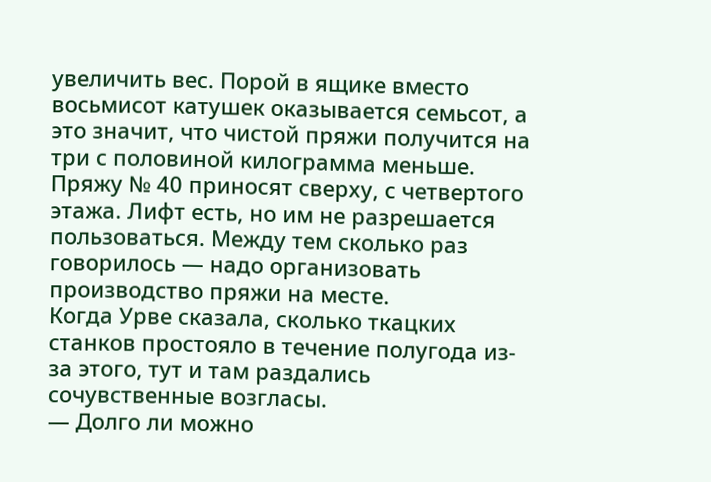увеличить вес. Порой в ящике вместо восьмисот катушек оказывается семьсот, а это значит, что чистой пряжи получится на три с половиной килограмма меньше. Пряжу № 40 приносят сверху, с четвертого этажа. Лифт есть, но им не разрешается пользоваться. Между тем сколько раз говорилось — надо организовать производство пряжи на месте.
Когда Урве сказала, сколько ткацких станков простояло в течение полугода из-за этого, тут и там раздались сочувственные возгласы.
— Долго ли можно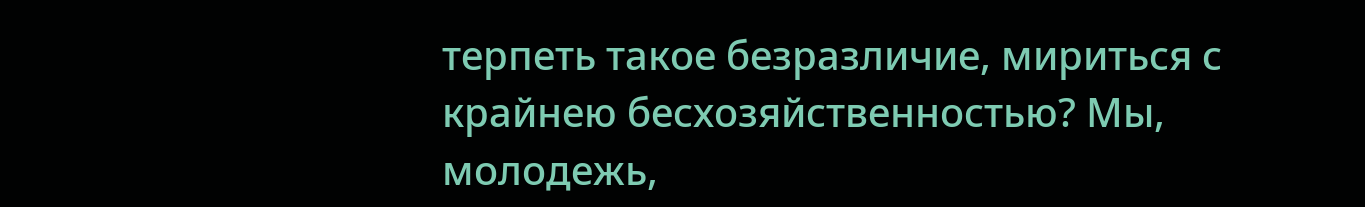терпеть такое безразличие, мириться с крайнею бесхозяйственностью? Мы, молодежь,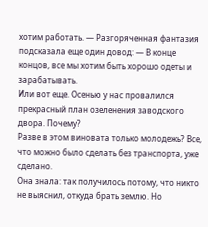хотим работать. — Разгоряченная фантазия подсказала еще один довод: — В конце концов, все мы хотим быть хорошо одеты и зарабатывать.
Или вот еще. Осенью у нас провалился прекрасный план озеленения заводского двора. Почему?
Разве в этом виновата только молодежь? Все, что можно было сделать без транспорта, уже сделано.
Она знала: так получилось потому, что никто не выяснил, откуда брать землю. Но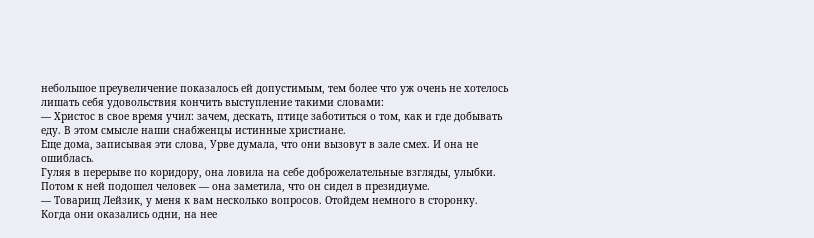небольшое преувеличение показалось ей допустимым, тем более что уж очень не хотелось лишать себя удовольствия кончить выступление такими словами:
— Христос в свое время учил: зачем, дескать, птице заботиться о том, как и где добывать еду. В этом смысле наши снабженцы истинные христиане.
Еще дома, записывая эти слова, Урве думала, что они вызовут в зале смех. И она не ошиблась.
Гуляя в перерыве по коридору, она ловила на себе доброжелательные взгляды, улыбки. Потом к ней подошел человек — она заметила, что он сидел в президиуме.
— Товарищ Лейзик, у меня к вам несколько вопросов. Отойдем немного в сторонку.
Когда они оказались одни, на нее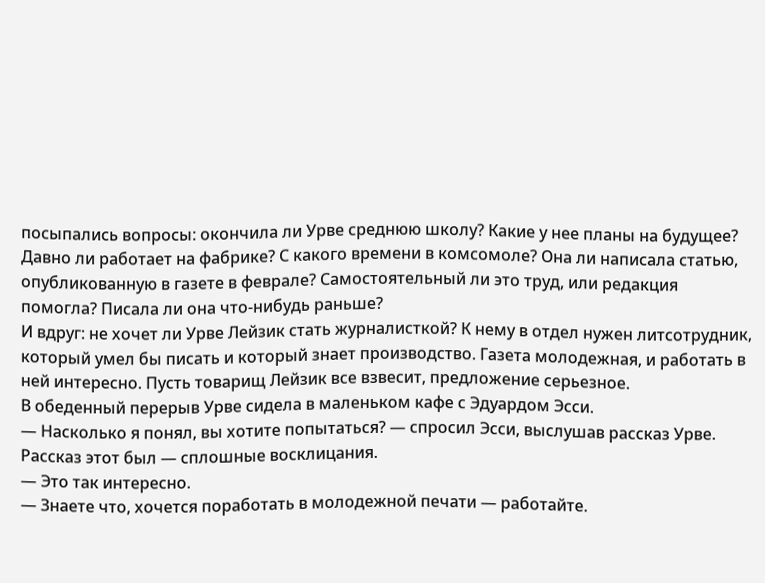посыпались вопросы: окончила ли Урве среднюю школу? Какие у нее планы на будущее? Давно ли работает на фабрике? С какого времени в комсомоле? Она ли написала статью, опубликованную в газете в феврале? Самостоятельный ли это труд, или редакция помогла? Писала ли она что-нибудь раньше?
И вдруг: не хочет ли Урве Лейзик стать журналисткой? К нему в отдел нужен литсотрудник, который умел бы писать и который знает производство. Газета молодежная, и работать в ней интересно. Пусть товарищ Лейзик все взвесит, предложение серьезное.
В обеденный перерыв Урве сидела в маленьком кафе с Эдуардом Эсси.
— Насколько я понял, вы хотите попытаться? — спросил Эсси, выслушав рассказ Урве. Рассказ этот был — сплошные восклицания.
— Это так интересно.
— Знаете что, хочется поработать в молодежной печати — работайте.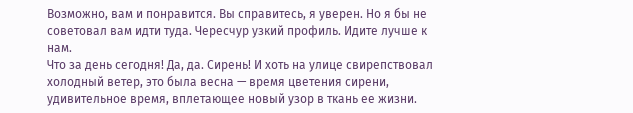Возможно, вам и понравится. Вы справитесь, я уверен. Но я бы не советовал вам идти туда. Чересчур узкий профиль. Идите лучше к нам.
Что за день сегодня! Да, да. Сирень! И хоть на улице свирепствовал холодный ветер, это была весна — время цветения сирени, удивительное время, вплетающее новый узор в ткань ее жизни.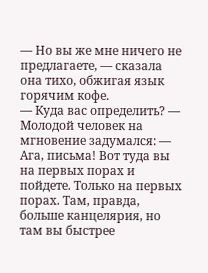— Но вы же мне ничего не предлагаете, — сказала она тихо, обжигая язык горячим кофе.
— Куда вас определить? — Молодой человек на мгновение задумался: — Ага, письма! Вот туда вы на первых порах и пойдете. Только на первых порах. Там, правда, больше канцелярия, но там вы быстрее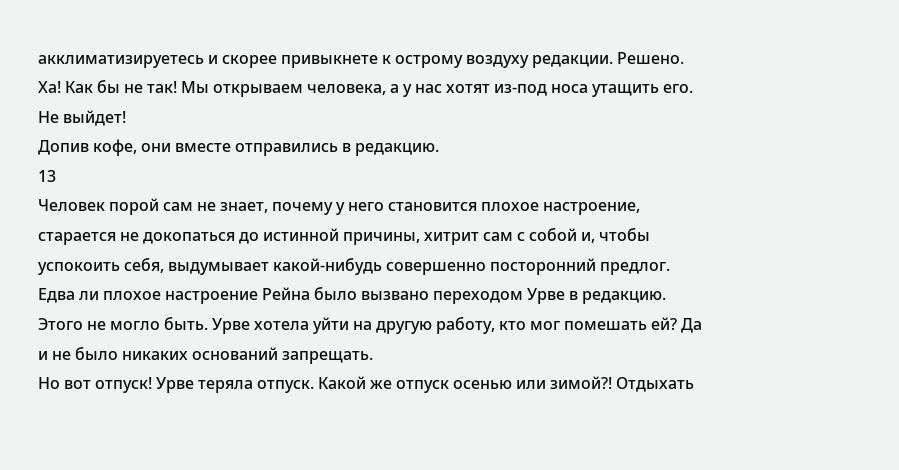акклиматизируетесь и скорее привыкнете к острому воздуху редакции. Решено. Ха! Как бы не так! Мы открываем человека, а у нас хотят из-под носа утащить его. Не выйдет!
Допив кофе, они вместе отправились в редакцию.
13
Человек порой сам не знает, почему у него становится плохое настроение, старается не докопаться до истинной причины, хитрит сам с собой и, чтобы успокоить себя, выдумывает какой-нибудь совершенно посторонний предлог.
Едва ли плохое настроение Рейна было вызвано переходом Урве в редакцию. Этого не могло быть. Урве хотела уйти на другую работу, кто мог помешать ей? Да и не было никаких оснований запрещать.
Но вот отпуск! Урве теряла отпуск. Какой же отпуск осенью или зимой?! Отдыхать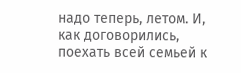надо теперь, летом. И, как договорились, поехать всей семьей к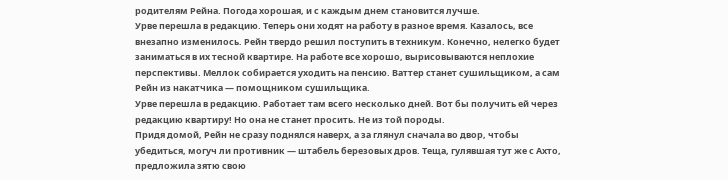родителям Рейна. Погода хорошая, и с каждым днем становится лучше.
Урве перешла в редакцию. Теперь они ходят на работу в разное время. Казалось, все внезапно изменилось. Рейн твердо решил поступить в техникум. Конечно, нелегко будет заниматься в их тесной квартире. На работе все хорошо, вырисовываются неплохие перспективы. Меллок собирается уходить на пенсию. Ваттер станет сушильщиком, а сам Рейн из накатчика — помощником сушильщика.
Урве перешла в редакцию. Работает там всего несколько дней. Вот бы получить ей через редакцию квартиру! Но она не станет просить. Не из той породы.
Придя домой, Рейн не сразу поднялся наверх, а за глянул сначала во двор, чтобы убедиться, могуч ли противник — штабель березовых дров. Теща, гулявшая тут же с Ахто, предложила зятю свою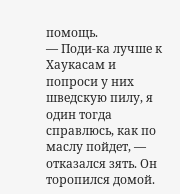помощь.
— Поди-ка лучше к Хаукасам и попроси у них шведскую пилу, я один тогда справлюсь, как по маслу пойдет, — отказался зять. Он торопился домой.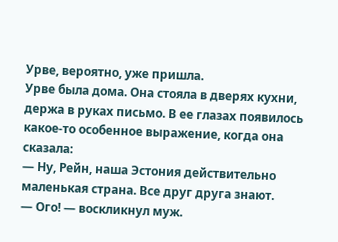Урве, вероятно, уже пришла.
Урве была дома. Она стояла в дверях кухни, держа в руках письмо. В ее глазах появилось какое-то особенное выражение, когда она сказала:
— Ну, Рейн, наша Эстония действительно маленькая страна. Все друг друга знают.
— Ого! — воскликнул муж.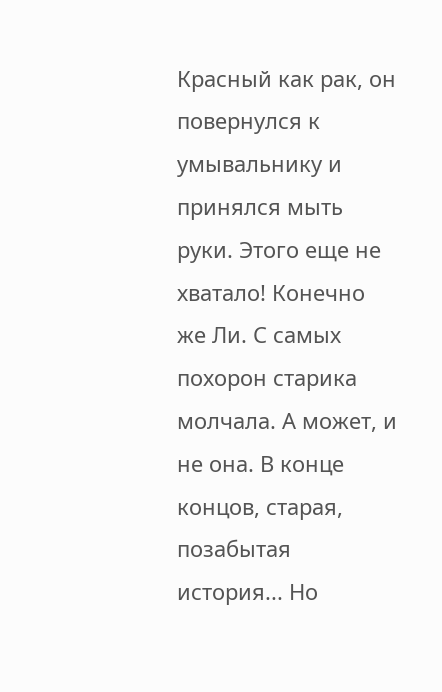Красный как рак, он повернулся к умывальнику и принялся мыть руки. Этого еще не хватало! Конечно же Ли. С самых похорон старика молчала. А может, и не она. В конце концов, старая, позабытая история... Но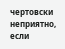чертовски неприятно, если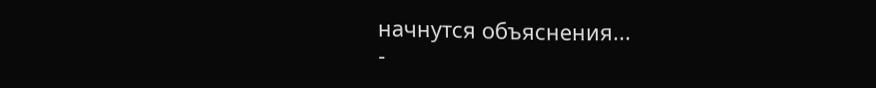начнутся объяснения...
-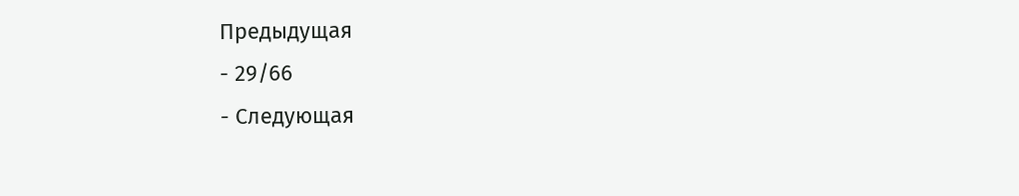Предыдущая
- 29/66
- Следующая